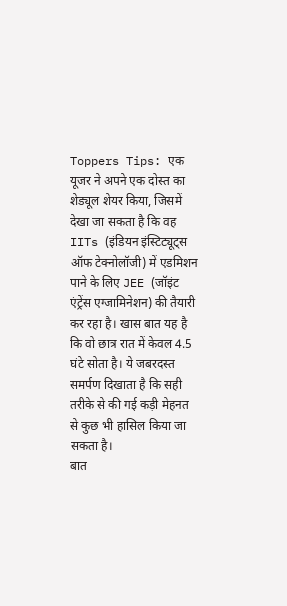Toppers Tips: एक यूजर ने अपने एक दोस्त का शेड्यूल शेयर किया, जिसमें देखा जा सकता है कि वह IITs (इंडियन इंस्टिट्यूट्स ऑफ टेक्नोलॉजी) में एडमिशन पाने के लिए JEE (जॉइंट एंट्रेंस एग्जामिनेशन) की तैयारी कर रहा है। खास बात यह है कि वो छात्र रात में केवल 4.5 घंटे सोता है। ये जबरदस्त समर्पण दिखाता है कि सही तरीके से की गई कड़ी मेहनत से कुछ भी हासिल किया जा सकता है।
बात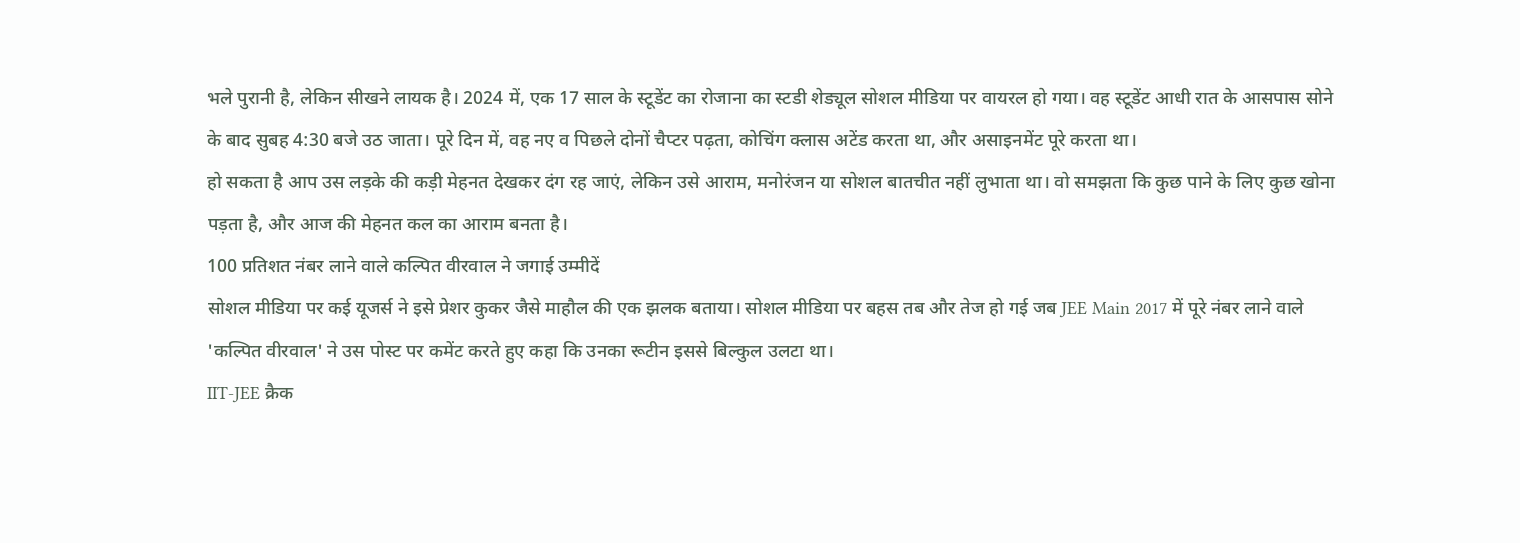भले पुरानी है, लेकिन सीखने लायक है। 2024 में, एक 17 साल के स्टूडेंट का रोजाना का स्टडी शेड्यूल सोशल मीडिया पर वायरल हो गया। वह स्टूडेंट आधी रात के आसपास सोने के बाद सुबह 4:30 बजे उठ जाता। पूरे दिन में, वह नए व पिछले दोनों चैप्टर पढ़ता, कोचिंग क्लास अटेंड करता था, और असाइनमेंट पूरे करता था।
हो सकता है आप उस लड़के की कड़ी मेहनत देखकर दंग रह जाएं, लेकिन उसे आराम, मनोरंजन या सोशल बातचीत नहीं लुभाता था। वो समझता कि कुछ पाने के लिए कुछ खोना पड़ता है, और आज की मेहनत कल का आराम बनता है।
100 प्रतिशत नंबर लाने वाले कल्पित वीरवाल ने जगाई उम्मीदें
सोशल मीडिया पर कई यूजर्स ने इसे प्रेशर कुकर जैसे माहौल की एक झलक बताया। सोशल मीडिया पर बहस तब और तेज हो गई जब JEE Main 2017 में पूरे नंबर लाने वाले 'कल्पित वीरवाल' ने उस पोस्ट पर कमेंट करते हुए कहा कि उनका रूटीन इससे बिल्कुल उलटा था।
IIT-JEE क्रैक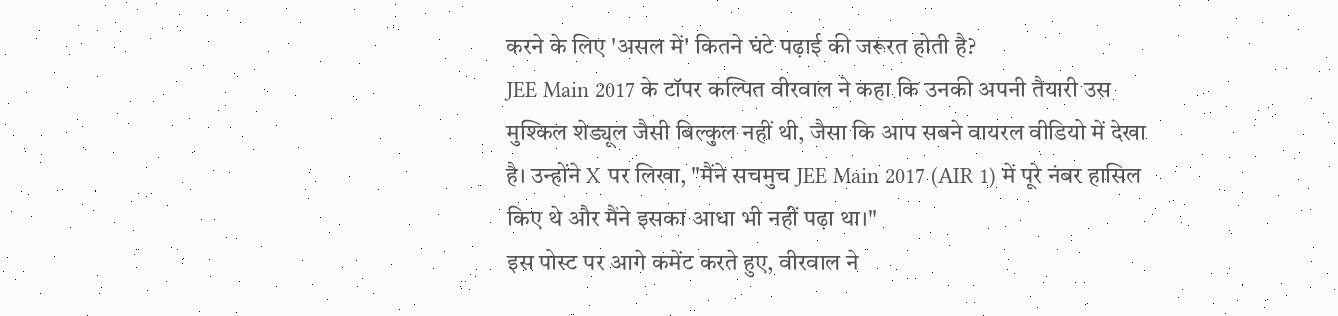करने के लिए 'असल में' कितने घंटे पढ़ाई की जरूरत होती है?
JEE Main 2017 के टॉपर कल्पित वीरवाल ने कहा कि उनकी अपनी तैयारी उस मुश्किल शेड्यूल जैसी बिल्कुल नहीं थी, जैसा कि आप सबने वायरल वीडियो में देखा है। उन्होंने X पर लिखा, "मैंने सचमुच JEE Main 2017 (AIR 1) में पूरे नंबर हासिल किए थे और मैंने इसका आधा भी नहीं पढ़ा था।"
इस पोस्ट पर आगे कमेंट करते हुए, वीरवाल ने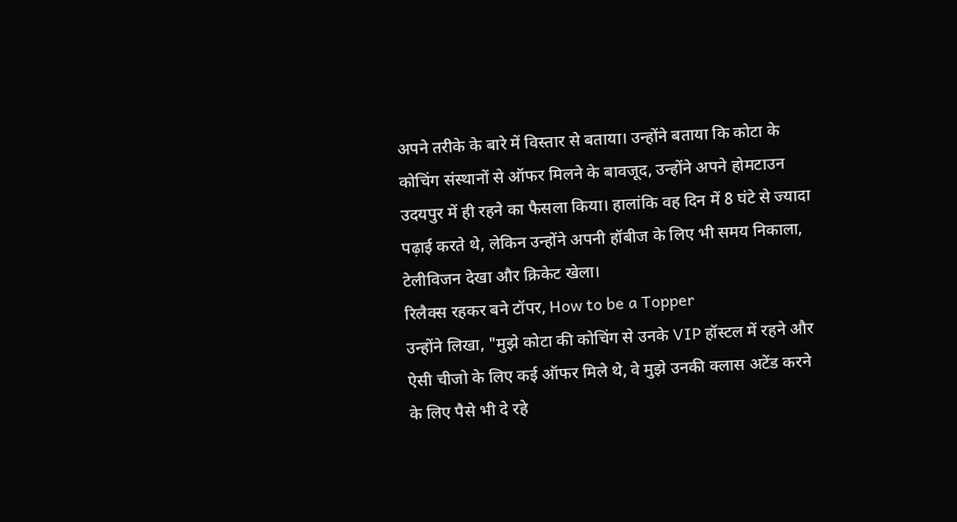अपने तरीके के बारे में विस्तार से बताया। उन्होंने बताया कि कोटा के कोचिंग संस्थानों से ऑफर मिलने के बावजूद, उन्होंने अपने होमटाउन उदयपुर में ही रहने का फैसला किया। हालांकि वह दिन में 8 घंटे से ज्यादा पढ़ाई करते थे, लेकिन उन्होंने अपनी हॉबीज के लिए भी समय निकाला, टेलीविजन देखा और क्रिकेट खेला।
रिलैक्स रहकर बने टॉपर, How to be a Topper
उन्होंने लिखा, "मुझे कोटा की कोचिंग से उनके VIP हॉस्टल में रहने और ऐसी चीजो के लिए कई ऑफर मिले थे, वे मुझे उनकी क्लास अटेंड करने के लिए पैसे भी दे रहे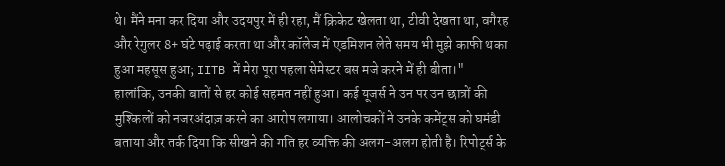थे। मैंने मना कर दिया और उदयपुर में ही रहा, मैं क्रिकेट खेलता था, टीवी देखता था, वगैरह और रेगुलर 8+ घंटे पढ़ाई करता था और कॉलेज में एडमिशन लेते समय भी मुझे काफी थका हुआ महसूस हुआ; IITB में मेरा पूरा पहला सेमेस्टर बस मजे करने में ही बीता।"
हालांकि, उनकी बातों से हर कोई सहमत नहीं हुआ। कई यूजर्स ने उन पर उन छात्रों की मुश्किलों को नजरअंदाज़ करने का आरोप लगाया। आलोचकों ने उनके कमेंट्स को घमंडी बताया और तर्क दिया कि सीखने की गति हर व्यक्ति की अलग-अलग होती है। रिपोर्ट्स के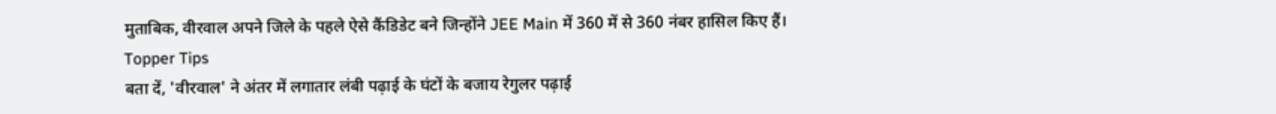मुताबिक, वीरवाल अपने जिले के पहले ऐसे कैंडिडेट बने जिन्होंने JEE Main में 360 में से 360 नंबर हासिल किए हैं।
Topper Tips
बता दें, 'वीरवाल' ने अंतर में लगातार लंबी पढ़ाई के घंटों के बजाय रेगुलर पढ़ाई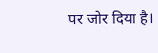पर जोर दिया है।